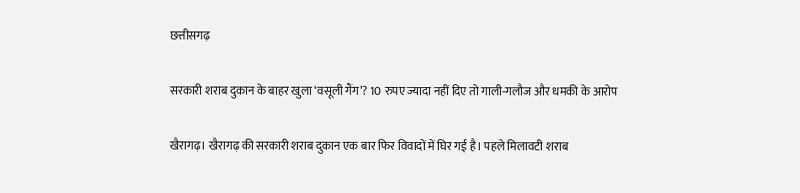छत्तीसगढ़

सरकारी शराब दुकान के बाहर खुला ‘वसूली गैंग’? 10 रुपए ज्यादा नहीं दिए तो गाली-गलौज और धमकी के आरोप

खैरागढ़। खैरागढ़ की सरकारी शराब दुकान एक बार फिर विवादों में घिर गई है। पहले मिलावटी शराब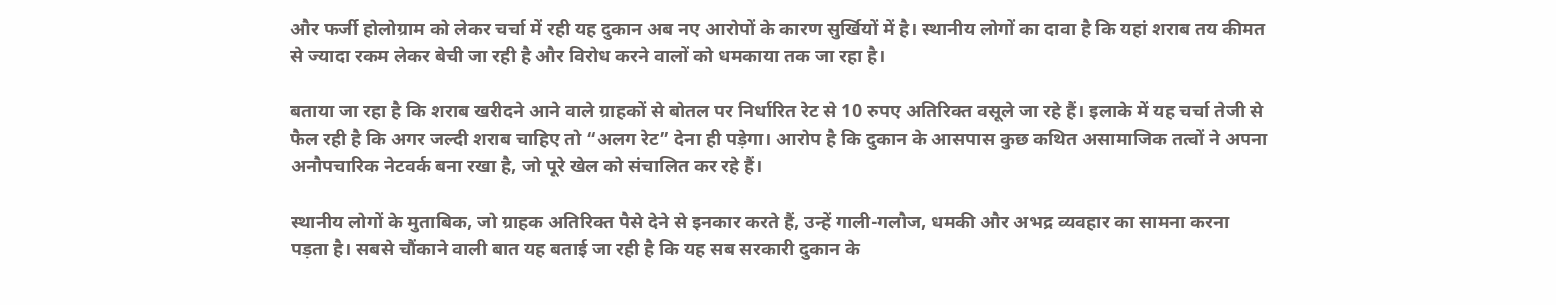और फर्जी होलोग्राम को लेकर चर्चा में रही यह दुकान अब नए आरोपों के कारण सुर्खियों में है। स्थानीय लोगों का दावा है कि यहां शराब तय कीमत से ज्यादा रकम लेकर बेची जा रही है और विरोध करने वालों को धमकाया तक जा रहा है।

बताया जा रहा है कि शराब खरीदने आने वाले ग्राहकों से बोतल पर निर्धारित रेट से 10 रुपए अतिरिक्त वसूले जा रहे हैं। इलाके में यह चर्चा तेजी से फैल रही है कि अगर जल्दी शराब चाहिए तो “अलग रेट” देना ही पड़ेगा। आरोप है कि दुकान के आसपास कुछ कथित असामाजिक तत्वों ने अपना अनौपचारिक नेटवर्क बना रखा है, जो पूरे खेल को संचालित कर रहे हैं।

स्थानीय लोगों के मुताबिक, जो ग्राहक अतिरिक्त पैसे देने से इनकार करते हैं, उन्हें गाली-गलौज, धमकी और अभद्र व्यवहार का सामना करना पड़ता है। सबसे चौंकाने वाली बात यह बताई जा रही है कि यह सब सरकारी दुकान के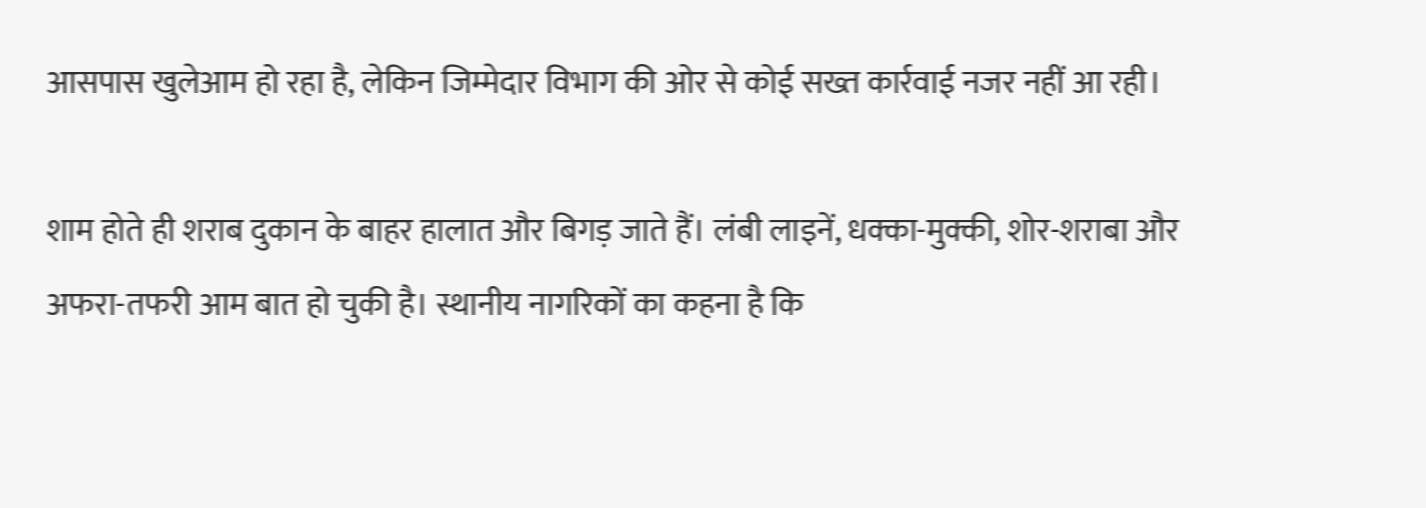आसपास खुलेआम हो रहा है, लेकिन जिम्मेदार विभाग की ओर से कोई सख्त कार्रवाई नजर नहीं आ रही।

शाम होते ही शराब दुकान के बाहर हालात और बिगड़ जाते हैं। लंबी लाइनें, धक्का-मुक्की, शोर-शराबा और अफरा-तफरी आम बात हो चुकी है। स्थानीय नागरिकों का कहना है कि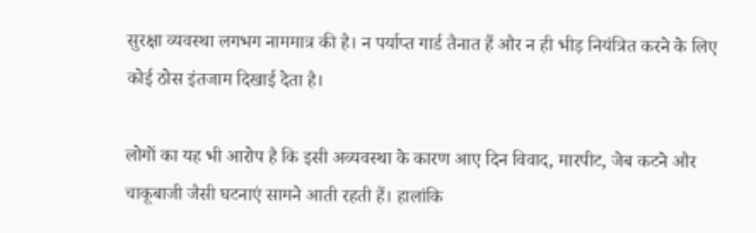सुरक्षा व्यवस्था लगभग नाममात्र की है। न पर्याप्त गार्ड तैनात हैं और न ही भीड़ नियंत्रित करने के लिए कोई ठोस इंतजाम दिखाई देता है।

लोगों का यह भी आरोप है कि इसी अव्यवस्था के कारण आए दिन विवाद, मारपीट, जेब कटने और चाकूबाजी जैसी घटनाएं सामने आती रहती हैं। हालांकि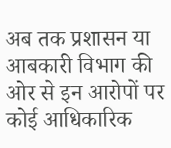अब तक प्रशासन या आबकारी विभाग की ओर से इन आरोपों पर कोई आधिकारिक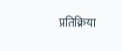प्रतिक्रिया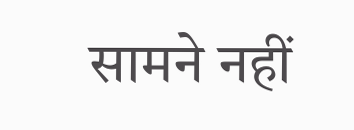सामने नहीं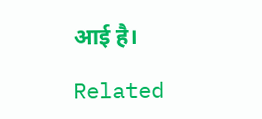आई है।

Related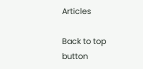Articles

Back to top button